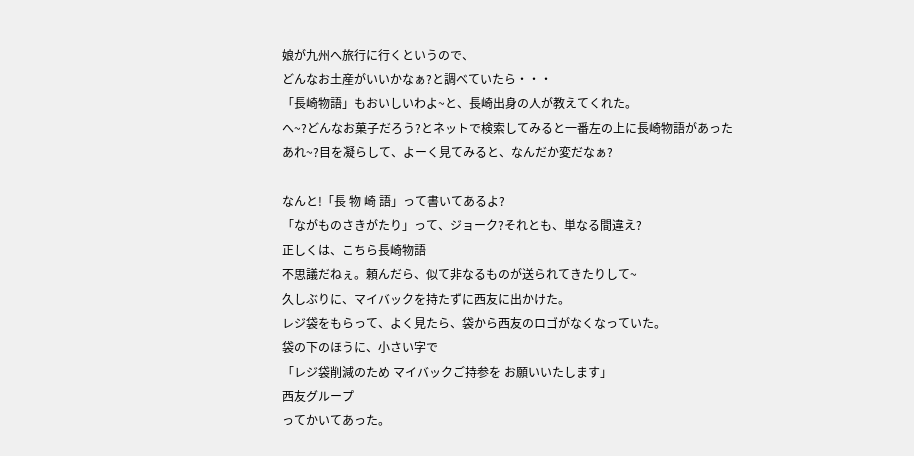娘が九州へ旅行に行くというので、
どんなお土産がいいかなぁ?と調べていたら・・・
「長崎物語」もおいしいわよ~と、長崎出身の人が教えてくれた。
へ~?どんなお菓子だろう?とネットで検索してみると一番左の上に長崎物語があった
あれ~?目を凝らして、よーく見てみると、なんだか変だなぁ?

なんと!「長 物 崎 語」って書いてあるよ?
「ながものさきがたり」って、ジョーク?それとも、単なる間違え?
正しくは、こちら長崎物語
不思議だねぇ。頼んだら、似て非なるものが送られてきたりして~
久しぶりに、マイバックを持たずに西友に出かけた。
レジ袋をもらって、よく見たら、袋から西友のロゴがなくなっていた。
袋の下のほうに、小さい字で
「レジ袋削減のため マイバックご持参を お願いいたします」
西友グループ
ってかいてあった。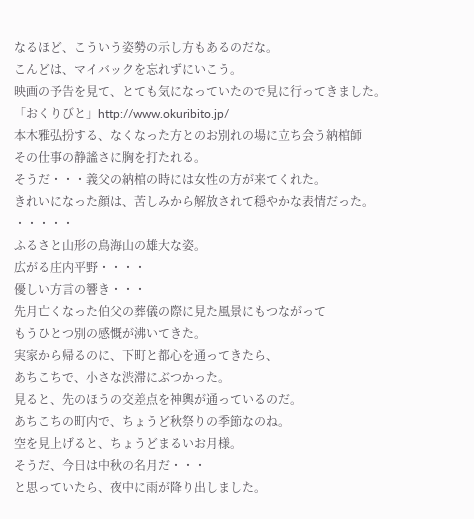なるほど、こういう姿勢の示し方もあるのだな。
こんどは、マイバックを忘れずにいこう。
映画の予告を見て、とても気になっていたので見に行ってきました。
「おくりびと」http://www.okuribito.jp/
本木雅弘扮する、なくなった方とのお別れの場に立ち会う納棺師
その仕事の静謐さに胸を打たれる。
そうだ・・・義父の納棺の時には女性の方が来てくれた。
きれいになった顔は、苦しみから解放されて穏やかな表情だった。
・・・・・
ふるさと山形の鳥海山の雄大な姿。
広がる庄内平野・・・・
優しい方言の響き・・・
先月亡くなった伯父の葬儀の際に見た風景にもつながって
もうひとつ別の感慨が沸いてきた。
実家から帰るのに、下町と都心を通ってきたら、
あちこちで、小さな渋滞にぶつかった。
見ると、先のほうの交差点を神輿が通っているのだ。
あちこちの町内で、ちょうど秋祭りの季節なのね。
空を見上げると、ちょうどまるいお月様。
そうだ、今日は中秋の名月だ・・・
と思っていたら、夜中に雨が降り出しました。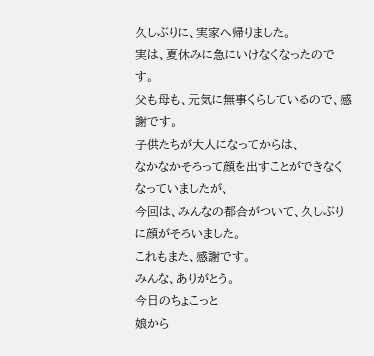久しぶりに、実家へ帰りました。
実は、夏休みに急にいけなくなったのです。
父も母も、元気に無事くらしているので、感謝です。
子供たちが大人になってからは、
なかなかそろって顔を出すことができなくなっていましたが、
今回は、みんなの都合がついて、久しぶりに顔がそろいました。
これもまた、感謝です。
みんな、ありがとう。
今日のちょこっと
娘から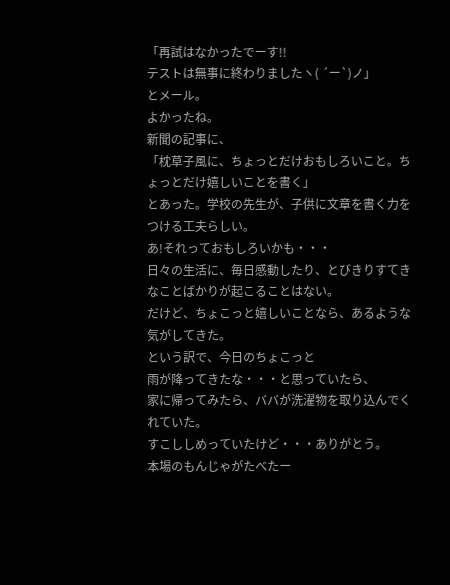「再試はなかったでーす!!
テストは無事に終わりましたヽ( ´ー`)ノ」
とメール。
よかったね。
新聞の記事に、
「枕草子風に、ちょっとだけおもしろいこと。ちょっとだけ嬉しいことを書く」
とあった。学校の先生が、子供に文章を書く力をつける工夫らしい。
あ!それっておもしろいかも・・・
日々の生活に、毎日感動したり、とびきりすてきなことばかりが起こることはない。
だけど、ちょこっと嬉しいことなら、あるような気がしてきた。
という訳で、今日のちょこっと
雨が降ってきたな・・・と思っていたら、
家に帰ってみたら、ババが洗濯物を取り込んでくれていた。
すこししめっていたけど・・・ありがとう。
本場のもんじゃがたべたー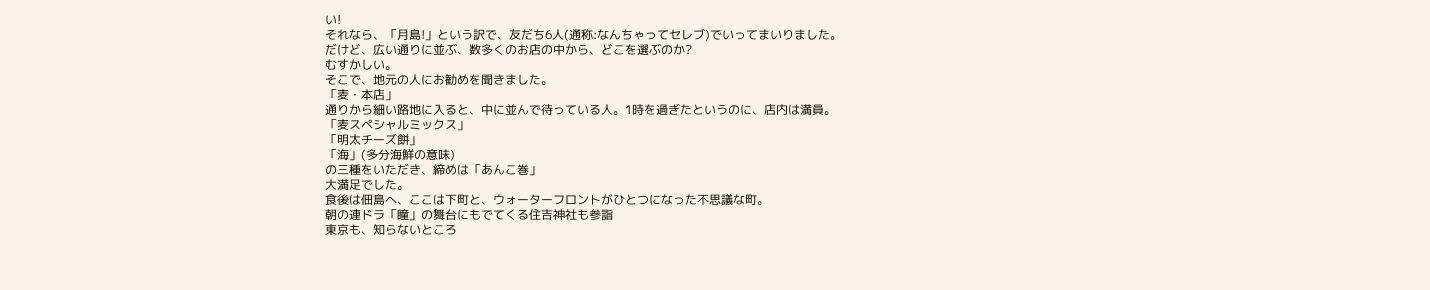い!
それなら、「月島!」という訳で、友だち6人(通称:なんちゃってセレブ)でいってまいりました。
だけど、広い通りに並ぶ、数多くのお店の中から、どこを選ぶのか?
むすかしい。
そこで、地元の人にお勧めを聞きました。
「麦・本店」
通りから細い路地に入ると、中に並んで待っている人。1時を過ぎたというのに、店内は満員。
「麦スペシャルミックス」
「明太チーズ餅」
「海」(多分海鮮の意味)
の三種をいただき、締めは「あんこ巻」
大満足でした。
食後は佃島へ、ここは下町と、ウォーターフロントがひとつになった不思議な町。
朝の連ドラ「瞳」の舞台にもでてくる住吉神社も参詣
東京も、知らないところ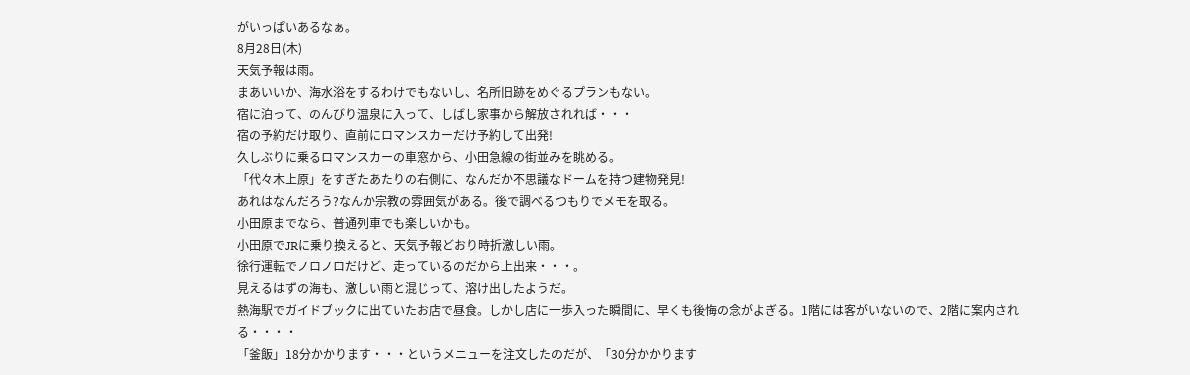がいっぱいあるなぁ。
8月28日(木)
天気予報は雨。
まあいいか、海水浴をするわけでもないし、名所旧跡をめぐるプランもない。
宿に泊って、のんびり温泉に入って、しばし家事から解放されれば・・・
宿の予約だけ取り、直前にロマンスカーだけ予約して出発!
久しぶりに乗るロマンスカーの車窓から、小田急線の街並みを眺める。
「代々木上原」をすぎたあたりの右側に、なんだか不思議なドームを持つ建物発見!
あれはなんだろう?なんか宗教の雰囲気がある。後で調べるつもりでメモを取る。
小田原までなら、普通列車でも楽しいかも。
小田原でJRに乗り換えると、天気予報どおり時折激しい雨。
徐行運転でノロノロだけど、走っているのだから上出来・・・。
見えるはずの海も、激しい雨と混じって、溶け出したようだ。
熱海駅でガイドブックに出ていたお店で昼食。しかし店に一歩入った瞬間に、早くも後悔の念がよぎる。1階には客がいないので、2階に案内される・・・・
「釜飯」18分かかります・・・というメニューを注文したのだが、「30分かかります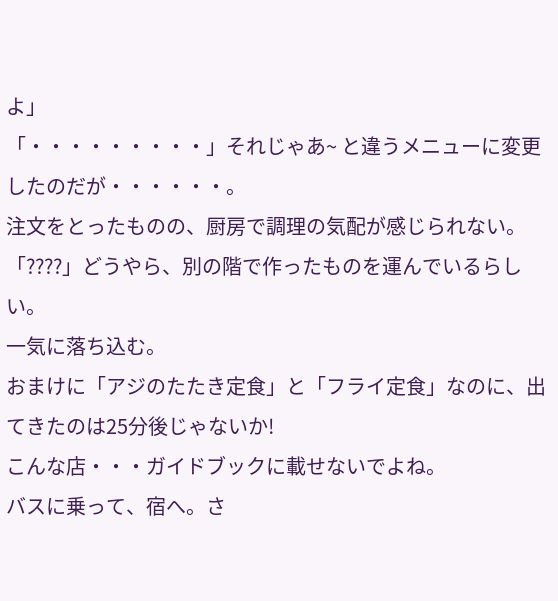よ」
「・・・・・・・・・」それじゃあ~ と違うメニューに変更したのだが・・・・・・。
注文をとったものの、厨房で調理の気配が感じられない。
「????」どうやら、別の階で作ったものを運んでいるらしい。
一気に落ち込む。
おまけに「アジのたたき定食」と「フライ定食」なのに、出てきたのは25分後じゃないか!
こんな店・・・ガイドブックに載せないでよね。
バスに乗って、宿へ。さ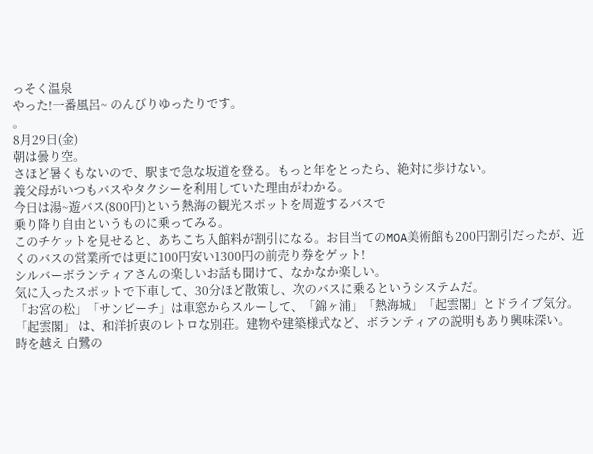っそく温泉
やった!一番風呂~ のんびりゆったりです。
。
8月29日(金)
朝は曇り空。
さほど暑くもないので、駅まで急な坂道を登る。もっと年をとったら、絶対に歩けない。
義父母がいつもバスやタクシーを利用していた理由がわかる。
今日は湯~遊バス(800円)という熱海の観光スポットを周遊するバスで
乗り降り自由というものに乗ってみる。
このチケットを見せると、あちこち入館料が割引になる。お目当てのMOA美術館も200円割引だったが、近くのバスの営業所では更に100円安い1300円の前売り券をゲット!
シルバーボランティアさんの楽しいお話も聞けて、なかなか楽しい。
気に入ったスポットで下車して、30分ほど散策し、次のバスに乗るというシステムだ。
「お宮の松」「サンビーチ」は車窓からスルーして、「錦ヶ浦」「熱海城」「起雲閣」とドライブ気分。
「起雲閣」 は、和洋折衷のレトロな別荘。建物や建築様式など、ボランティアの説明もあり興味深い。
時を越え 白鷺の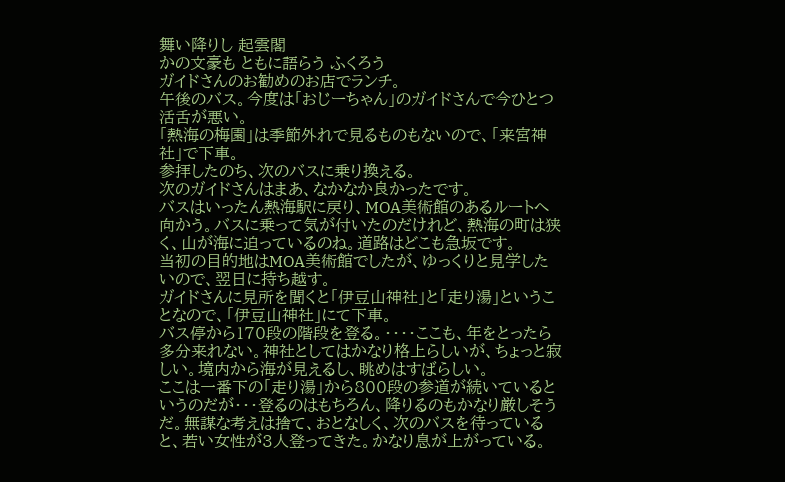舞い降りし 起雲閣
かの文豪も ともに語らう ふくろう
ガイドさんのお勧めのお店でランチ。
午後のバス。今度は「おじーちゃん」のガイドさんで今ひとつ活舌が悪い。
「熱海の梅園」は季節外れで見るものもないので、「来宮神社」で下車。
参拝したのち、次のバスに乗り換える。
次のガイドさんはまあ、なかなか良かったです。
バスはいったん熱海駅に戻り、MOA美術館のあるルートへ向かう。バスに乗って気が付いたのだけれど、熱海の町は狭く、山が海に迫っているのね。道路はどこも急坂です。
当初の目的地はMOA美術館でしたが、ゆっくりと見学したいので、翌日に持ち越す。
ガイドさんに見所を聞くと「伊豆山神社」と「走り湯」ということなので、「伊豆山神社」にて下車。
バス停から170段の階段を登る。・・・・ここも、年をとったら多分来れない。神社としてはかなり格上らしいが、ちょっと寂しい。境内から海が見えるし、眺めはすばらしい。
ここは一番下の「走り湯」から800段の参道が続いているというのだが・・・登るのはもちろん、降りるのもかなり厳しそうだ。無謀な考えは捨て、おとなしく、次のバスを待っていると、若い女性が3人登ってきた。かなり息が上がっている。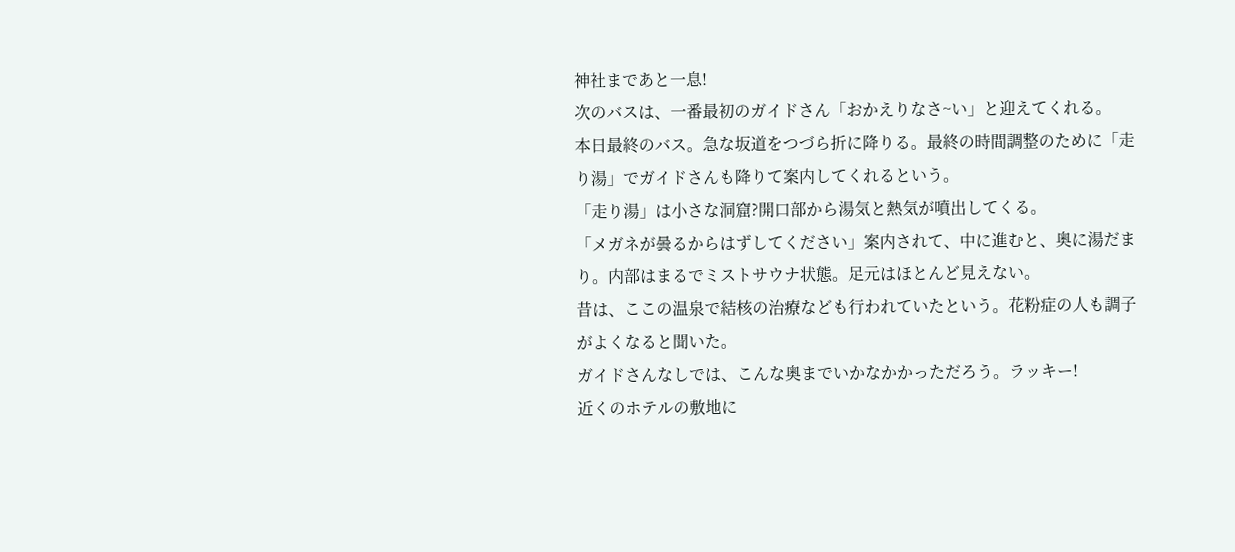神社まであと一息!
次のバスは、一番最初のガイドさん「おかえりなさ~い」と迎えてくれる。
本日最終のバス。急な坂道をつづら折に降りる。最終の時間調整のために「走り湯」でガイドさんも降りて案内してくれるという。
「走り湯」は小さな洞窟?開口部から湯気と熱気が噴出してくる。
「メガネが曇るからはずしてください」案内されて、中に進むと、奥に湯だまり。内部はまるでミストサウナ状態。足元はほとんど見えない。
昔は、ここの温泉で結核の治療なども行われていたという。花粉症の人も調子がよくなると聞いた。
ガイドさんなしでは、こんな奥までいかなかかっただろう。ラッキー!
近くのホテルの敷地に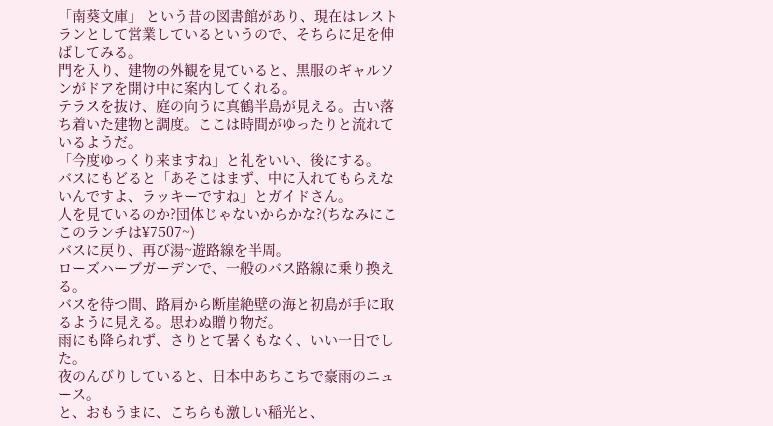「南葵文庫」 という昔の図書館があり、現在はレストランとして営業しているというので、そちらに足を伸ばしてみる。
門を入り、建物の外観を見ていると、黒服のギャルソンがドアを開け中に案内してくれる。
テラスを抜け、庭の向うに真鶴半島が見える。古い落ち着いた建物と調度。ここは時間がゆったりと流れているようだ。
「今度ゆっくり来ますね」と礼をいい、後にする。
バスにもどると「あそこはまず、中に入れてもらえないんですよ、ラッキーですね」とガイドさん。
人を見ているのか?団体じゃないからかな?(ちなみにここのランチは¥7507~)
バスに戻り、再び湯~遊路線を半周。
ローズハーブガーデンで、一般のバス路線に乗り換える。
バスを待つ間、路肩から断崖絶壁の海と初島が手に取るように見える。思わぬ贈り物だ。
雨にも降られず、さりとて暑くもなく、いい一日でした。
夜のんびりしていると、日本中あちこちで豪雨のニュース。
と、おもうまに、こちらも激しい稲光と、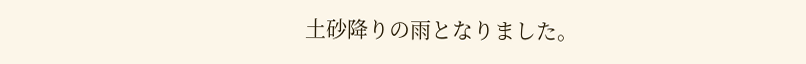土砂降りの雨となりました。